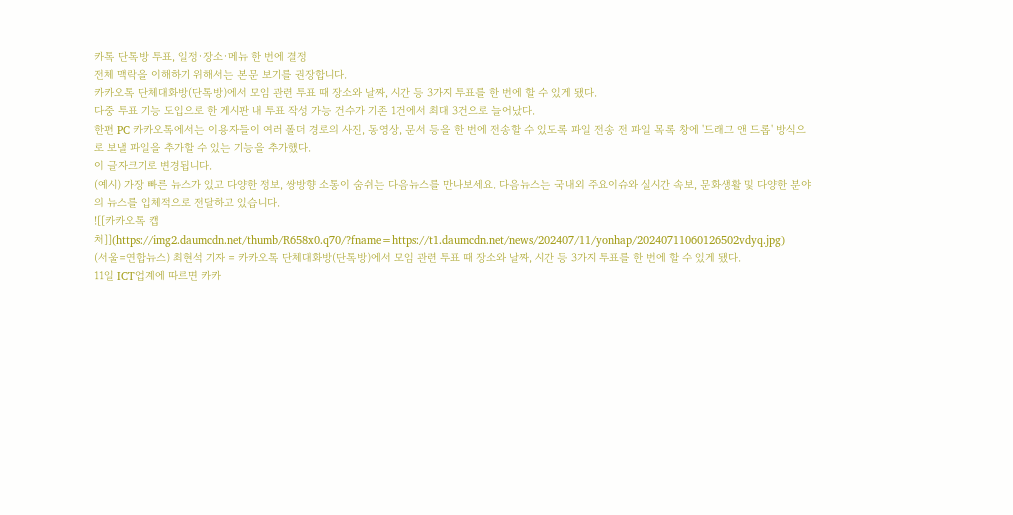카톡 단톡방 투표, 일정·장소·메뉴 한 번에 결정
전체 맥락을 이해하기 위해서는 본문 보기를 권장합니다.
카카오톡 단체대화방(단톡방)에서 모임 관련 투표 때 장소와 날짜, 시간 등 3가지 투표를 한 번에 할 수 있게 됐다.
다중 투표 기능 도입으로 한 게시판 내 투표 작성 가능 건수가 기존 1건에서 최대 3건으로 늘어났다.
한편 PC 카카오톡에서는 이용자들이 여러 폴더 경로의 사진, 동영상, 문서 등을 한 번에 전송할 수 있도록 파일 전송 전 파일 목록 창에 '드래그 앤 드롭' 방식으로 보낼 파일을 추가할 수 있는 기능을 추가했다.
이 글자크기로 변경됩니다.
(예시) 가장 빠른 뉴스가 있고 다양한 정보, 쌍방향 소통이 숨쉬는 다음뉴스를 만나보세요. 다음뉴스는 국내외 주요이슈와 실시간 속보, 문화생활 및 다양한 분야의 뉴스를 입체적으로 전달하고 있습니다.
![[카카오톡 캡처]](https://img2.daumcdn.net/thumb/R658x0.q70/?fname=https://t1.daumcdn.net/news/202407/11/yonhap/20240711060126502vdyq.jpg)
(서울=연합뉴스) 최현석 기자 = 카카오톡 단체대화방(단톡방)에서 모임 관련 투표 때 장소와 날짜, 시간 등 3가지 투표를 한 번에 할 수 있게 됐다.
11일 ICT업계에 따르면 카카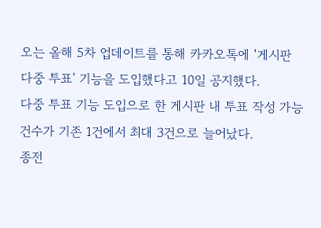오는 올해 5차 업데이트를 통해 카카오톡에 '게시판 다중 투표' 기능을 도입했다고 10일 공지했다.
다중 투표 기능 도입으로 한 게시판 내 투표 작성 가능 건수가 기존 1건에서 최대 3건으로 늘어났다.
종전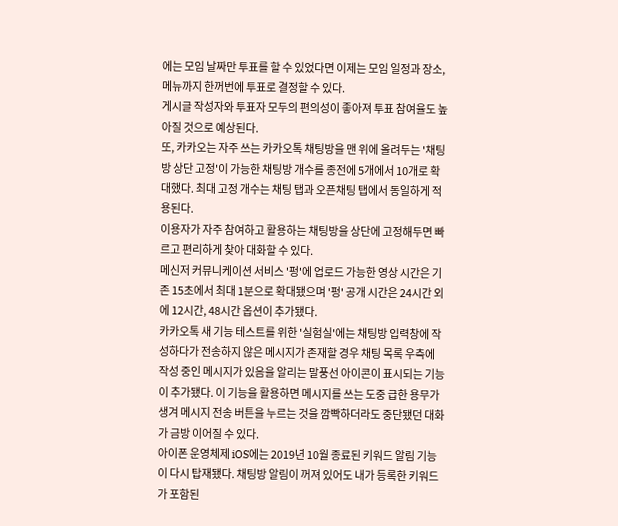에는 모임 날짜만 투표를 할 수 있었다면 이제는 모임 일정과 장소, 메뉴까지 한꺼번에 투표로 결정할 수 있다.
게시글 작성자와 투표자 모두의 편의성이 좋아져 투표 참여율도 높아질 것으로 예상된다.
또, 카카오는 자주 쓰는 카카오톡 채팅방을 맨 위에 올려두는 '채팅방 상단 고정'이 가능한 채팅방 개수를 종전에 5개에서 10개로 확대했다. 최대 고정 개수는 채팅 탭과 오픈채팅 탭에서 동일하게 적용된다.
이용자가 자주 참여하고 활용하는 채팅방을 상단에 고정해두면 빠르고 편리하게 찾아 대화할 수 있다.
메신저 커뮤니케이션 서비스 '펑'에 업로드 가능한 영상 시간은 기존 15초에서 최대 1분으로 확대됐으며 '펑' 공개 시간은 24시간 외에 12시간, 48시간 옵션이 추가됐다.
카카오톡 새 기능 테스트를 위한 '실험실'에는 채팅방 입력창에 작성하다가 전송하지 않은 메시지가 존재할 경우 채팅 목록 우측에 작성 중인 메시지가 있음을 알리는 말풍선 아이콘이 표시되는 기능이 추가됐다. 이 기능을 활용하면 메시지를 쓰는 도중 급한 용무가 생겨 메시지 전송 버튼을 누르는 것을 깜빡하더라도 중단됐던 대화가 금방 이어질 수 있다.
아이폰 운영체제 iOS에는 2019년 10월 종료된 키워드 알림 기능이 다시 탑재됐다. 채팅방 알림이 꺼져 있어도 내가 등록한 키워드가 포함된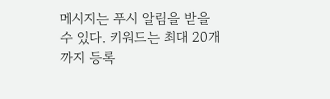메시지는 푸시 알림을 받을 수 있다. 키워드는 최대 20개까지 등록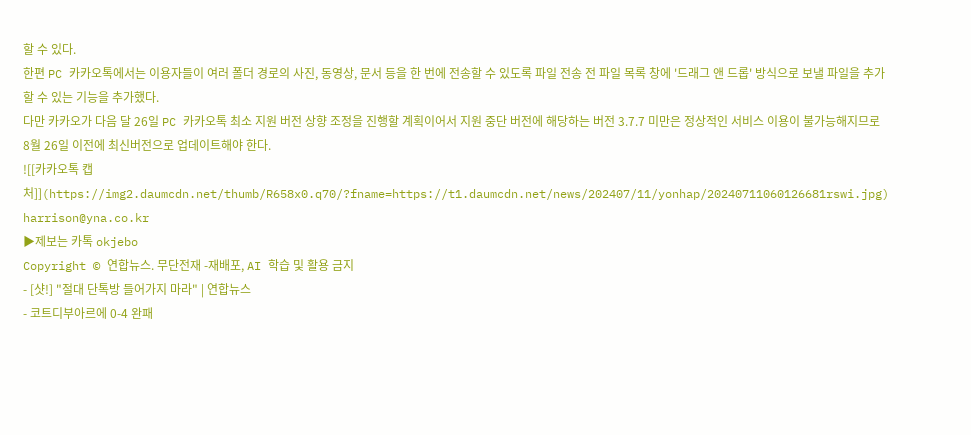할 수 있다.
한편 PC 카카오톡에서는 이용자들이 여러 폴더 경로의 사진, 동영상, 문서 등을 한 번에 전송할 수 있도록 파일 전송 전 파일 목록 창에 '드래그 앤 드롭' 방식으로 보낼 파일을 추가할 수 있는 기능을 추가했다.
다만 카카오가 다음 달 26일 PC 카카오톡 최소 지원 버전 상향 조정을 진행할 계획이어서 지원 중단 버전에 해당하는 버전 3.7.7 미만은 정상적인 서비스 이용이 불가능해지므로 8월 26일 이전에 최신버전으로 업데이트해야 한다.
![[카카오톡 캡처]](https://img2.daumcdn.net/thumb/R658x0.q70/?fname=https://t1.daumcdn.net/news/202407/11/yonhap/20240711060126681rswi.jpg)
harrison@yna.co.kr
▶제보는 카톡 okjebo
Copyright © 연합뉴스. 무단전재 -재배포, AI 학습 및 활용 금지
- [샷!] "절대 단톡방 들어가지 마라" | 연합뉴스
- 코트디부아르에 0-4 완패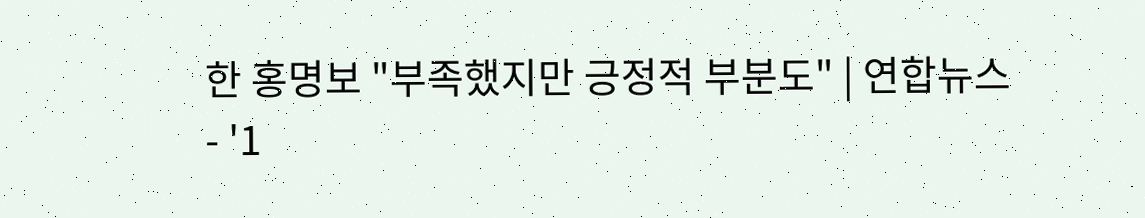한 홍명보 "부족했지만 긍정적 부분도" | 연합뉴스
- '1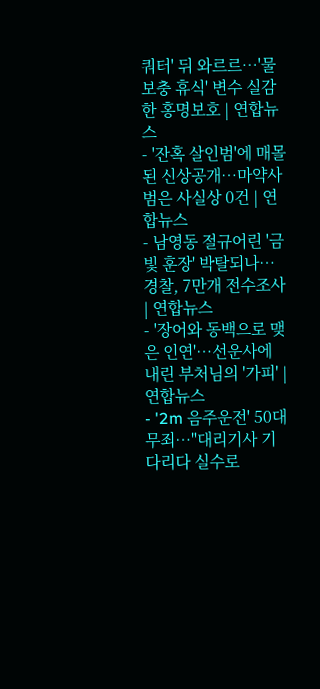쿼터' 뒤 와르르…'물보충 휴식' 변수 실감한 홍명보호 | 연합뉴스
- '잔혹 살인범'에 매몰된 신상공개…마약사범은 사실상 0건 | 연합뉴스
- 남영동 절규어린 '금빛 훈장' 박탈되나…경찰, 7만개 전수조사 | 연합뉴스
- '장어와 동백으로 맺은 인연'…선운사에 내린 부처님의 '가피' | 연합뉴스
- '2m 음주운전' 50대 무죄…"대리기사 기다리다 실수로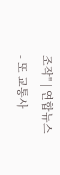조작" | 연합뉴스
- 또 교통사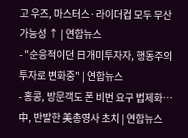고 우즈, 마스터스·라이더컵 모두 무산 가능성 ↑ | 연합뉴스
- "순응적이던 日개미투자자, 행동주의 투자로 변화중" | 연합뉴스
- 홍콩, 방문객도 폰 비번 요구 법제화…中, 반발한 美총영사 초치 | 연합뉴스